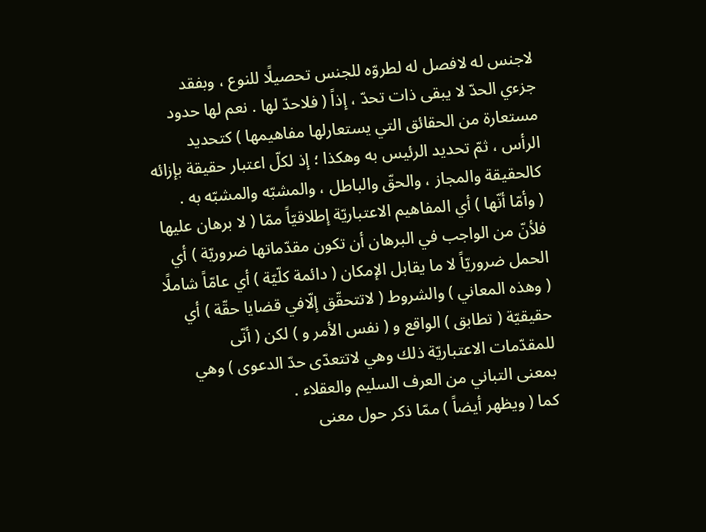لاجنس له لافصل له لطروّه للجنس تحصيلًا للنوع ، وبفقد جزءي الحدّ لا يبقى ذات تحدّ ، إذاً ( فلاحدّ لها . نعم لها حدود مستعارة من الحقائق التي يستعارلها مفاهيمها ) كتحديد الرأس ، ثمّ تحديد الرئيس به وهكذا ؛ إذ لكلّ اعتبار حقيقة بإزائه كالحقيقة والمجاز ، والحقّ والباطل ، والمشبّه والمشبّه به .
( وأمّا أنّها ) أي المفاهيم الاعتباريّة إطلاقيّاً ممّا ( لا برهان عليها فلأنّ من الواجب في البرهان أن تكون مقدّماتها ضروريّة ) أي الحمل ضروريّاً لا ما يقابل الإمكان ( دائمة كلّيّة ) أي عامّاً شاملًا ( وهذه المعاني ) والشروط ( لاتتحقّق إلّافي قضايا حقّة ) أي حقيقيّة ( تطابق ) الواقع و ( نفس الأمر و ) لكن ( أنّى للمقدّمات الاعتباريّة ذلك وهي لاتتعدّى حدّ الدعوى ) وهي بمعنى التباني من العرف السليم والعقلاء .
كما ( ويظهر أيضاً ) ممّا ذكر حول معنى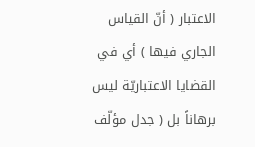الاعتبار ( أنّ القياس الجاري فيها ) أي في القضايا الاعتباريّة ليس برهاناً بل ( جدل مؤلّف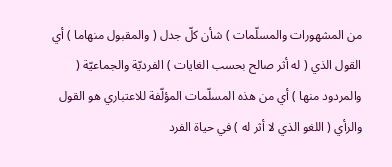من المشهورات والمسلّمات ) شأن كلّ جدل ( والمقبول منهاما ) أي القول الذي ( له أثر صالح بحسب الغايات ) الفرديّة والجماعيّة ( والمردود منها ) أي من هذه المسلّمات المؤلّفة للاعتباري هو القول والرأي ( اللغو الذي لا أثر له ) في حياة الفرد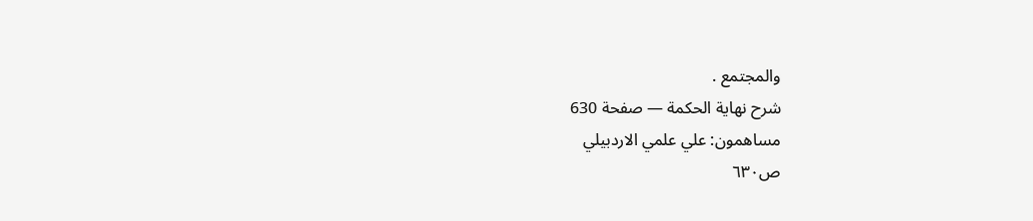والمجتمع .
شرح نهاية الحكمة — صفحة 630
مساهمون: علي علمي الاردبيلي
ص٦٣٠